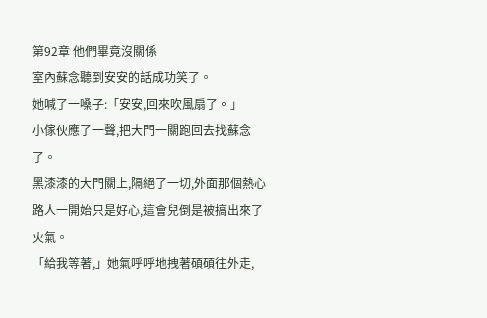第92章 他們畢竟沒關係
室內蘇念聽到安安的話成功笑了。
她喊了一嗓子:「安安,回來吹風扇了。」
小傢伙應了一聲,把大門一關跑回去找蘇念了。
黑漆漆的大門關上,隔絕了一切,外面那個熱心路人一開始只是好心,這會兒倒是被搞出來了火氣。
「給我等著,」她氣呼呼地拽著碩碩往外走,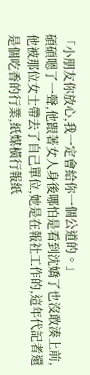「小朋友你放心,我一定會給你一個公道的。」
碩碩嗯了一聲,他跟著女人身後哪怕是看到沈嬌了也沒敢湊上前,他被那位女士帶去了自己單位,她是在報社工作的,這年代記者還是個吃香的行業,紙媒橫行報紙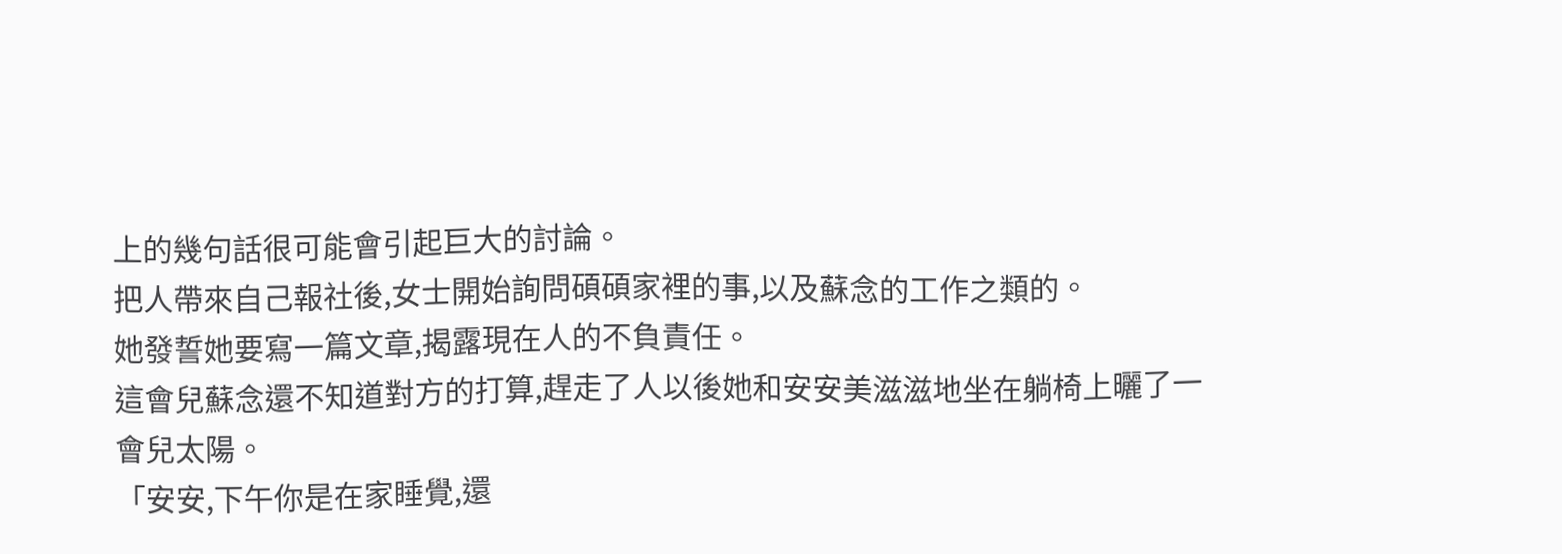上的幾句話很可能會引起巨大的討論。
把人帶來自己報社後,女士開始詢問碩碩家裡的事,以及蘇念的工作之類的。
她發誓她要寫一篇文章,揭露現在人的不負責任。
這會兒蘇念還不知道對方的打算,趕走了人以後她和安安美滋滋地坐在躺椅上曬了一會兒太陽。
「安安,下午你是在家睡覺,還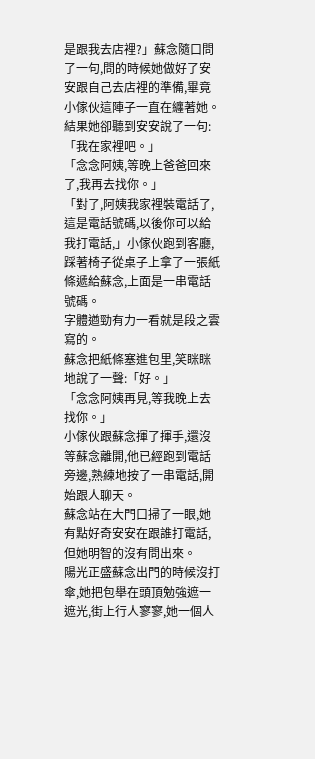是跟我去店裡?」蘇念隨口問了一句,問的時候她做好了安安跟自己去店裡的準備,畢竟小傢伙這陣子一直在纏著她。
結果她卻聽到安安說了一句:「我在家裡吧。」
「念念阿姨,等晚上爸爸回來了,我再去找你。」
「對了,阿姨我家裡裝電話了,這是電話號碼,以後你可以給我打電話,」小傢伙跑到客廳,踩著椅子從桌子上拿了一張紙條遞給蘇念,上面是一串電話號碼。
字體遒勁有力一看就是段之雲寫的。
蘇念把紙條塞進包里,笑眯眯地說了一聲:「好。」
「念念阿姨再見,等我晚上去找你。」
小傢伙跟蘇念揮了揮手,還沒等蘇念離開,他已經跑到電話旁邊,熟練地按了一串電話,開始跟人聊天。
蘇念站在大門口掃了一眼,她有點好奇安安在跟誰打電話,但她明智的沒有問出來。
陽光正盛蘇念出門的時候沒打傘,她把包舉在頭頂勉強遮一遮光,街上行人寥寥,她一個人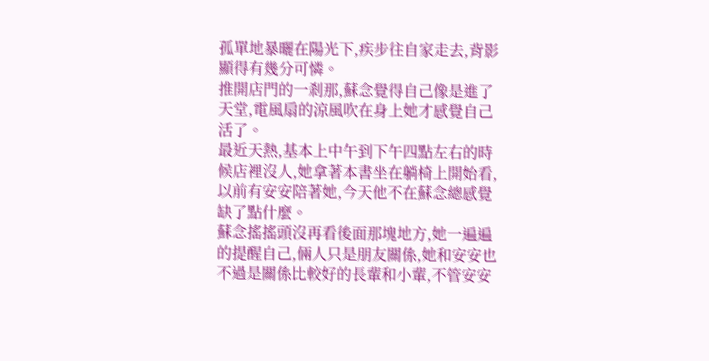孤單地暴曬在陽光下,疾步往自家走去,背影顯得有幾分可憐。
推開店門的一剎那,蘇念覺得自己像是進了天堂,電風扇的涼風吹在身上她才感覺自己活了。
最近天熱,基本上中午到下午四點左右的時候店裡沒人,她拿著本書坐在躺椅上開始看,以前有安安陪著她,今天他不在蘇念總感覺缺了點什麼。
蘇念搖搖頭沒再看後面那塊地方,她一遍遍的提醒自己,倆人只是朋友關係,她和安安也不過是關係比較好的長輩和小輩,不管安安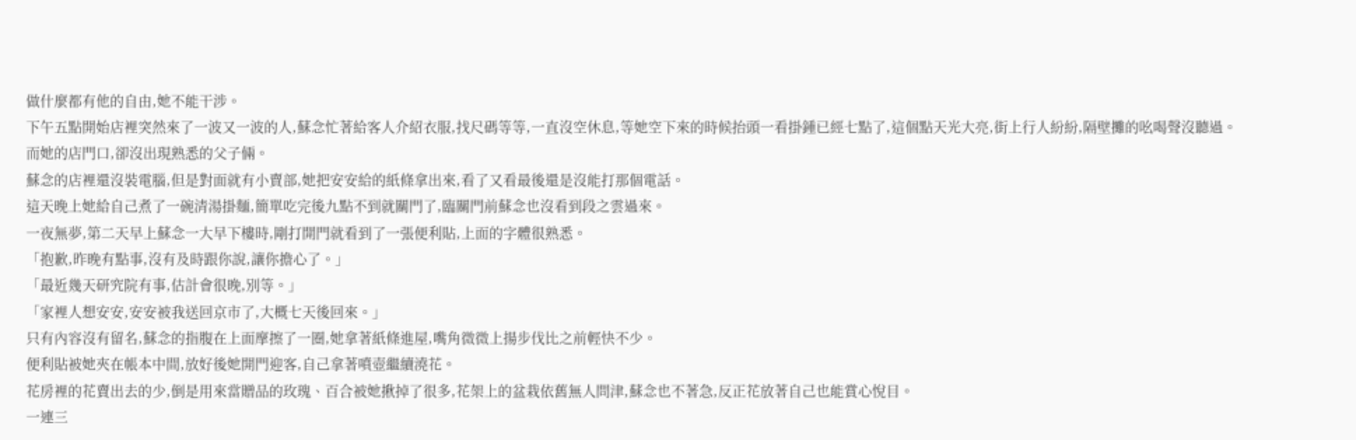做什麼都有他的自由,她不能干涉。
下午五點開始店裡突然來了一波又一波的人,蘇念忙著給客人介紹衣服,找尺碼等等,一直沒空休息,等她空下來的時候抬頭一看掛鍾已經七點了,這個點天光大亮,街上行人紛紛,隔壁攤的吆喝聲沒聽過。
而她的店門口,卻沒出現熟悉的父子倆。
蘇念的店裡還沒裝電腦,但是對面就有小賣部,她把安安給的紙條拿出來,看了又看最後還是沒能打那個電話。
這天晚上她給自己煮了一碗清湯掛麵,簡單吃完後九點不到就關門了,臨關門前蘇念也沒看到段之雲過來。
一夜無夢,第二天早上蘇念一大早下樓時,剛打開門就看到了一張便利貼,上面的字體很熟悉。
「抱歉,昨晚有點事,沒有及時跟你說,讓你擔心了。」
「最近幾天研究院有事,估計會很晚,別等。」
「家裡人想安安,安安被我送回京市了,大概七天後回來。」
只有內容沒有留名,蘇念的指腹在上面摩擦了一圈,她拿著紙條進屋,嘴角微微上揚步伐比之前輕快不少。
便利貼被她夾在帳本中間,放好後她開門迎客,自己拿著噴壺繼續澆花。
花房裡的花賣出去的少,倒是用來當贈品的玫瑰、百合被她揪掉了很多,花架上的盆栽依舊無人問津,蘇念也不著急,反正花放著自己也能賞心悅目。
一連三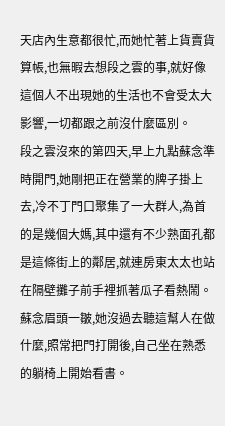天店內生意都很忙,而她忙著上貨賣貨算帳,也無暇去想段之雲的事,就好像這個人不出現她的生活也不會受太大影響,一切都跟之前沒什麼區別。
段之雲沒來的第四天,早上九點蘇念準時開門,她剛把正在營業的牌子掛上去,冷不丁門口聚集了一大群人,為首的是幾個大媽,其中還有不少熟面孔都是這條街上的鄰居,就連房東太太也站在隔壁攤子前手裡抓著瓜子看熱鬧。
蘇念眉頭一皺,她沒過去聽這幫人在做什麼,照常把門打開後,自己坐在熟悉的躺椅上開始看書。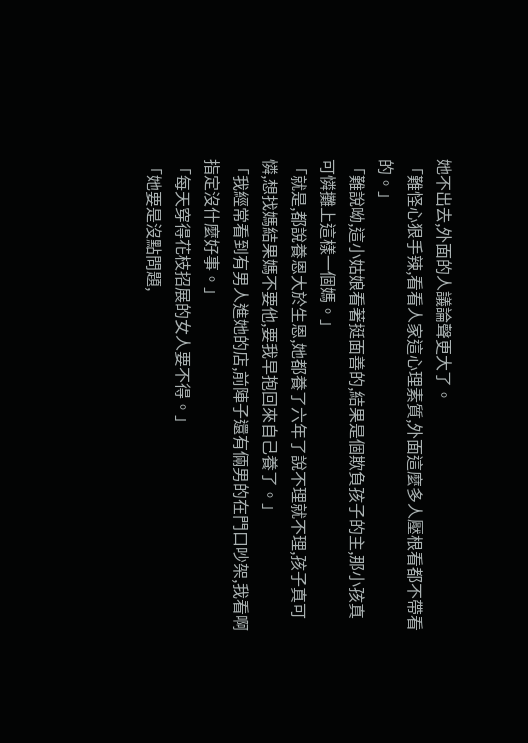她不出去,外面的人議論聲更大了。
「難怪心狠手辣,看看人家這心理素質,外面這麼多人壓根看都不帶看的。」
「難說呦,這小姑娘看著挺面善的,結果是個欺負孩子的主,那小孩真可憐攤上這樣一個媽。」
「就是,都說養恩大於生恩,她都養了六年了說不理就不理,孩子真可憐,想找媽結果媽不要他,要我早抱回來自己養了。」
「我經常看到有男人進她的店,前陣子還有倆男的在門口吵架,我看啊指定沒什麼好事。」
「每天穿得花枝招展的女人要不得。」
「她要是沒點問題,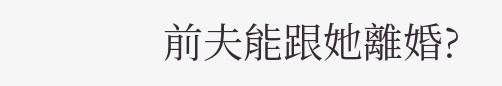前夫能跟她離婚?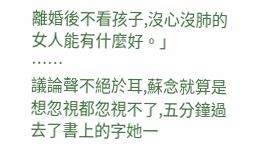離婚後不看孩子,沒心沒肺的女人能有什麼好。」
……
議論聲不絕於耳,蘇念就算是想忽視都忽視不了,五分鐘過去了書上的字她一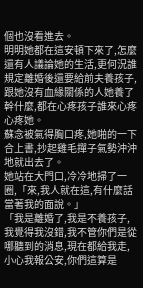個也沒看進去。
明明她都在這安頓下來了,怎麼還有人議論她的生活,更何況誰規定離婚後還要給前夫養孩子,跟她沒有血緣關係的人她養了幹什麼,都在心疼孩子誰來心疼心疼她。
蘇念被氣得胸口疼,她啪的一下合上書,抄起雞毛撣子氣勢沖沖地就出去了。
她站在大門口,冷冷地掃了一圈,「來,我人就在這,有什麼話當著我的面說。」
「我是離婚了,我是不養孩子,我覺得我沒錯,我不管你們是從哪聽到的消息,現在都給我走,小心我報公安,你們這算是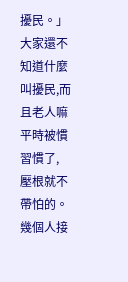擾民。」
大家還不知道什麼叫擾民,而且老人嘛平時被慣習慣了,
壓根就不帶怕的。
幾個人接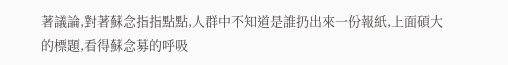著議論,對著蘇念指指點點,人群中不知道是誰扔出來一份報紙,上面碩大的標題,看得蘇念募的呼吸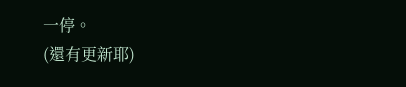一停。
(還有更新耶)